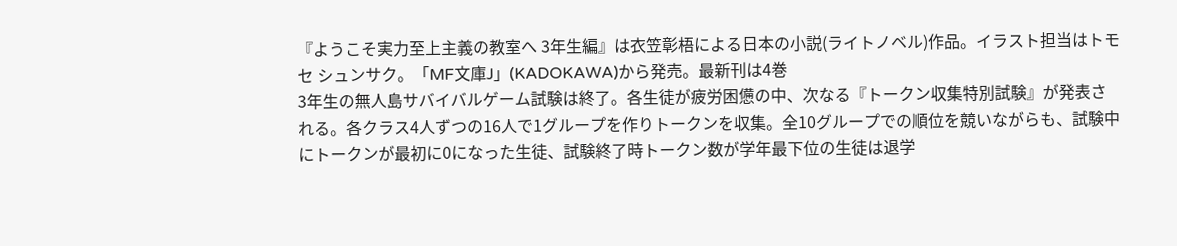『ようこそ実力至上主義の教室へ 3年生編』は衣笠彰梧による日本の小説(ライトノベル)作品。イラスト担当はトモセ シュンサク。「MF文庫J」(KADOKAWA)から発売。最新刊は4巻
3年生の無人島サバイバルゲーム試験は終了。各生徒が疲労困憊の中、次なる『トークン収集特別試験』が発表される。各クラス4人ずつの16人で1グループを作りトークンを収集。全10グループでの順位を競いながらも、試験中にトークンが最初に0になった生徒、試験終了時トークン数が学年最下位の生徒は退学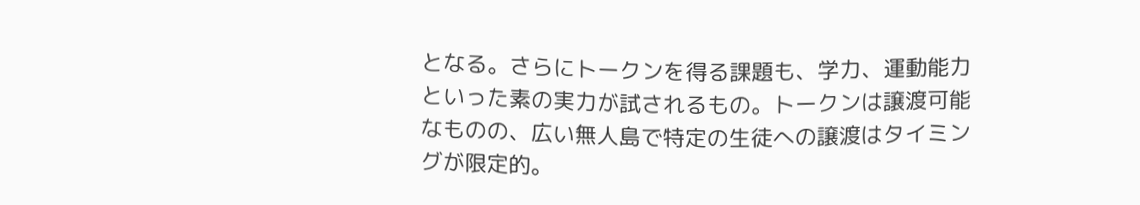となる。さらにトークンを得る課題も、学力、運動能力といった素の実力が試されるもの。トークンは譲渡可能なものの、広い無人島で特定の生徒への譲渡はタイミングが限定的。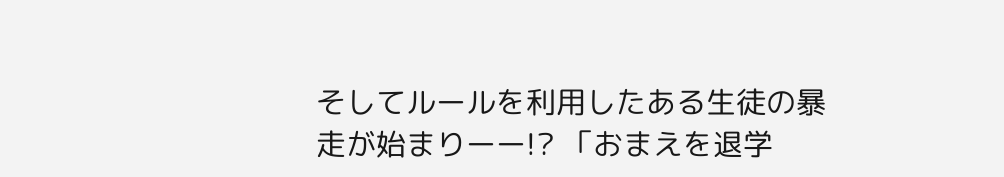そしてルールを利用したある生徒の暴走が始まりーー!? 「おまえを退学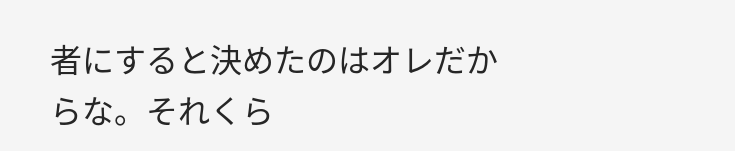者にすると決めたのはオレだからな。それくら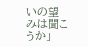いの望みは聞こうか」